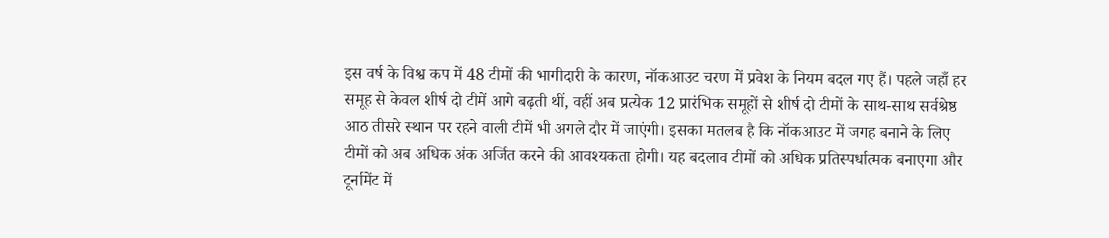इस वर्ष के विश्व कप में 48 टीमों की भागीदारी के कारण, नॉकआउट चरण में प्रवेश के नियम बदल गए हैं। पहले जहाँ हर समूह से केवल शीर्ष दो टीमें आगे बढ़ती थीं, वहीं अब प्रत्येक 12 प्रारंभिक समूहों से शीर्ष दो टीमों के साथ-साथ सर्वश्रेष्ठ आठ तीसरे स्थान पर रहने वाली टीमें भी अगले दौर में जाएंगी। इसका मतलब है कि नॉकआउट में जगह बनाने के लिए टीमों को अब अधिक अंक अर्जित करने की आवश्यकता होगी। यह बदलाव टीमों को अधिक प्रतिस्पर्धात्मक बनाएगा और टूर्नामेंट में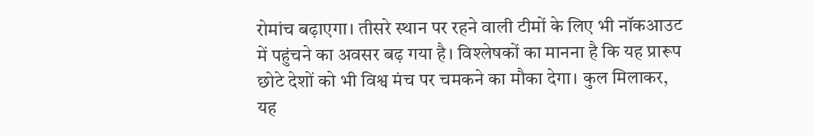रोमांच बढ़ाएगा। तीसरे स्थान पर रहने वाली टीमों के लिए भी नॉकआउट में पहुंचने का अवसर बढ़ गया है। विश्लेषकों का मानना है कि यह प्रारूप छोटे देशों को भी विश्व मंच पर चमकने का मौका देगा। कुल मिलाकर, यह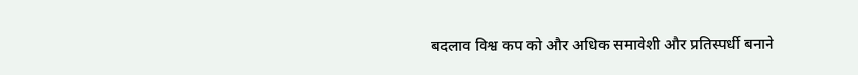बदलाव विश्व कप को और अधिक समावेशी और प्रतिस्पर्धी बनाने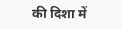की दिशा में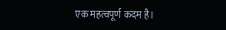एक महत्वपूर्ण कदम है।